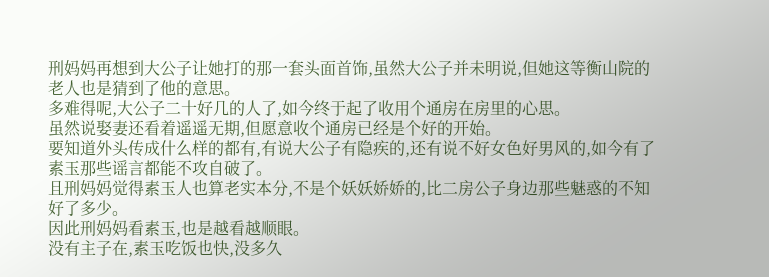刑妈妈再想到大公子让她打的那一套头面首饰,虽然大公子并未明说,但她这等衡山院的老人也是猜到了他的意思。
多难得呢,大公子二十好几的人了,如今终于起了收用个通房在房里的心思。
虽然说娶妻还看着遥遥无期,但愿意收个通房已经是个好的开始。
要知道外头传成什么样的都有,有说大公子有隐疾的,还有说不好女色好男风的,如今有了素玉那些谣言都能不攻自破了。
且刑妈妈觉得素玉人也算老实本分,不是个妖妖娇娇的,比二房公子身边那些魅惑的不知好了多少。
因此刑妈妈看素玉,也是越看越顺眼。
没有主子在,素玉吃饭也快,没多久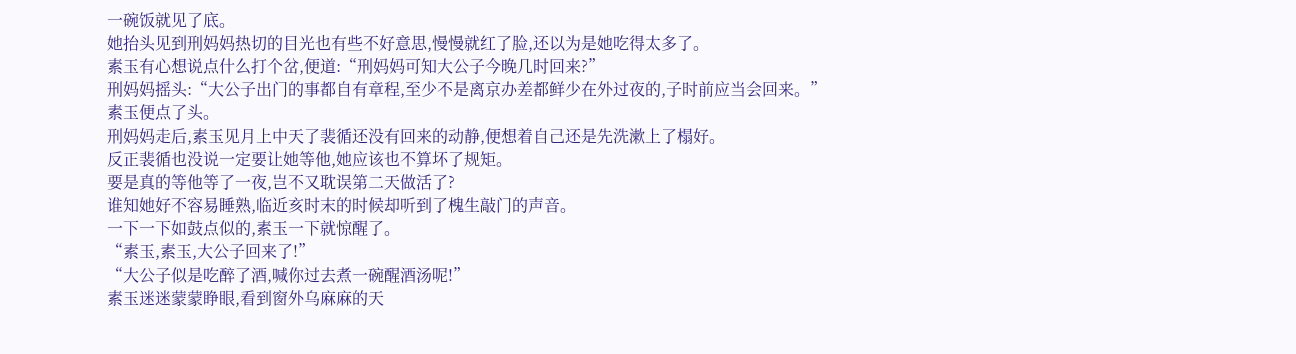一碗饭就见了底。
她抬头见到刑妈妈热切的目光也有些不好意思,慢慢就红了脸,还以为是她吃得太多了。
素玉有心想说点什么打个岔,便道:“刑妈妈可知大公子今晚几时回来?”
刑妈妈摇头:“大公子出门的事都自有章程,至少不是离京办差都鲜少在外过夜的,子时前应当会回来。”
素玉便点了头。
刑妈妈走后,素玉见月上中天了裴循还没有回来的动静,便想着自己还是先洗漱上了榻好。
反正裴循也没说一定要让她等他,她应该也不算坏了规矩。
要是真的等他等了一夜,岂不又耽误第二天做活了?
谁知她好不容易睡熟,临近亥时末的时候却听到了槐生敲门的声音。
一下一下如鼓点似的,素玉一下就惊醒了。
“素玉,素玉,大公子回来了!”
“大公子似是吃醉了酒,喊你过去煮一碗醒酒汤呢!”
素玉迷迷蒙蒙睁眼,看到窗外乌麻麻的天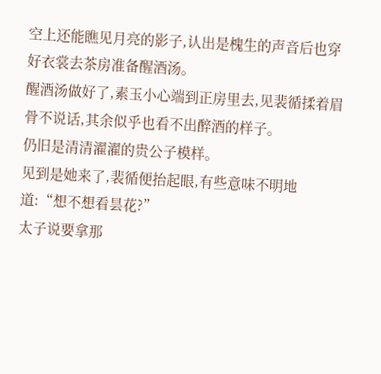空上还能瞧见月亮的影子,认出是槐生的声音后也穿好衣裳去茶房准备醒酒汤。
醒酒汤做好了,素玉小心端到正房里去,见裴循揉着眉骨不说话,其余似乎也看不出醉酒的样子。
仍旧是清清濯濯的贵公子模样。
见到是她来了,裴循便抬起眼,有些意味不明地道:“想不想看昙花?”
太子说要拿那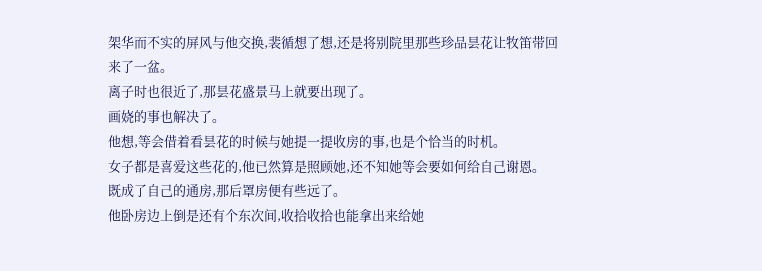架华而不实的屏风与他交换,裴循想了想,还是将别院里那些珍品昙花让牧笛带回来了一盆。
离子时也很近了,那昙花盛景马上就要出现了。
画娆的事也解决了。
他想,等会借着看昙花的时候与她提一提收房的事,也是个恰当的时机。
女子都是喜爱这些花的,他已然算是照顾她,还不知她等会要如何给自己谢恩。
既成了自己的通房,那后罩房便有些远了。
他卧房边上倒是还有个东次间,收拾收拾也能拿出来给她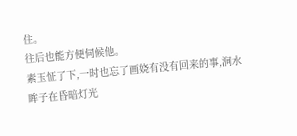住。
往后也能方便伺候他。
素玉怔了下,一时也忘了画娆有没有回来的事,涧水眸子在昏暗灯光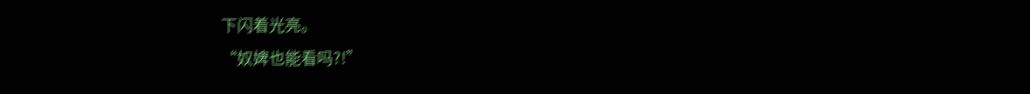下闪着光亮。
“奴婢也能看吗?!”